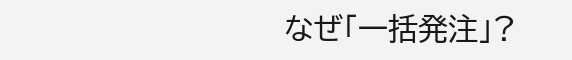なぜ「一括発注」?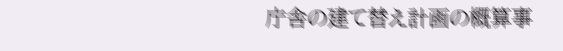庁舎の建て替え計画の概算事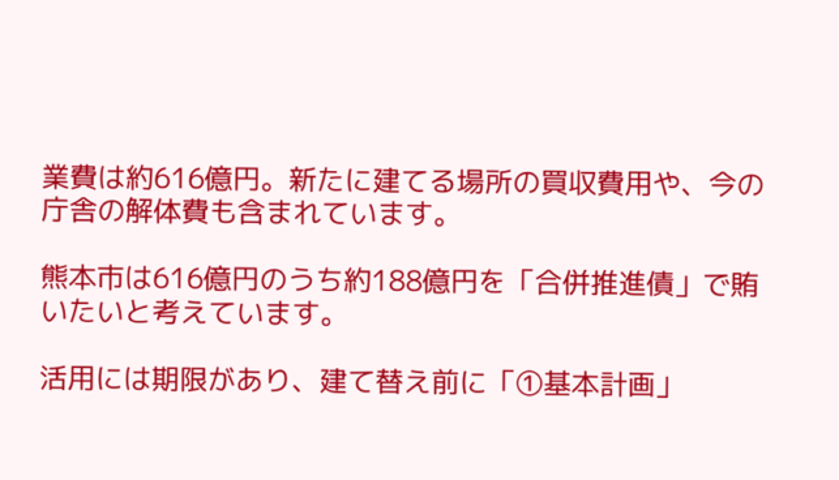業費は約616億円。新たに建てる場所の買収費用や、今の庁舎の解体費も含まれています。

熊本市は616億円のうち約188億円を「合併推進債」で賄いたいと考えています。

活用には期限があり、建て替え前に「①基本計画」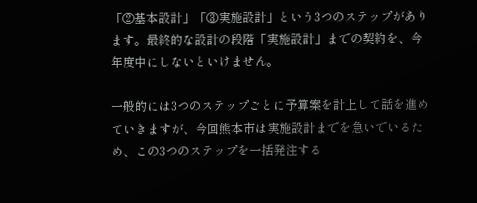「②基本設計」「③実施設計」という3つのステップがあります。最終的な設計の段階「実施設計」までの契約を、今年度中にしないといけません。

一般的には3つのステップごとに予算案を計上して話を進めていきますが、今回熊本市は実施設計までを急いでいるため、この3つのステップを一括発注する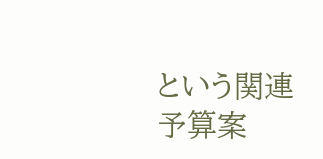という関連予算案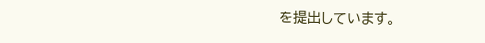を提出しています。